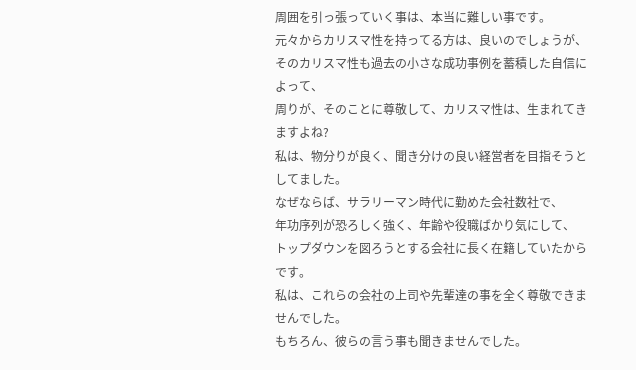周囲を引っ張っていく事は、本当に難しい事です。
元々からカリスマ性を持ってる方は、良いのでしょうが、
そのカリスマ性も過去の小さな成功事例を蓄積した自信によって、
周りが、そのことに尊敬して、カリスマ性は、生まれてきますよね?
私は、物分りが良く、聞き分けの良い経営者を目指そうとしてました。
なぜならば、サラリーマン時代に勤めた会社数社で、
年功序列が恐ろしく強く、年齢や役職ばかり気にして、
トップダウンを図ろうとする会社に長く在籍していたからです。
私は、これらの会社の上司や先輩達の事を全く尊敬できませんでした。
もちろん、彼らの言う事も聞きませんでした。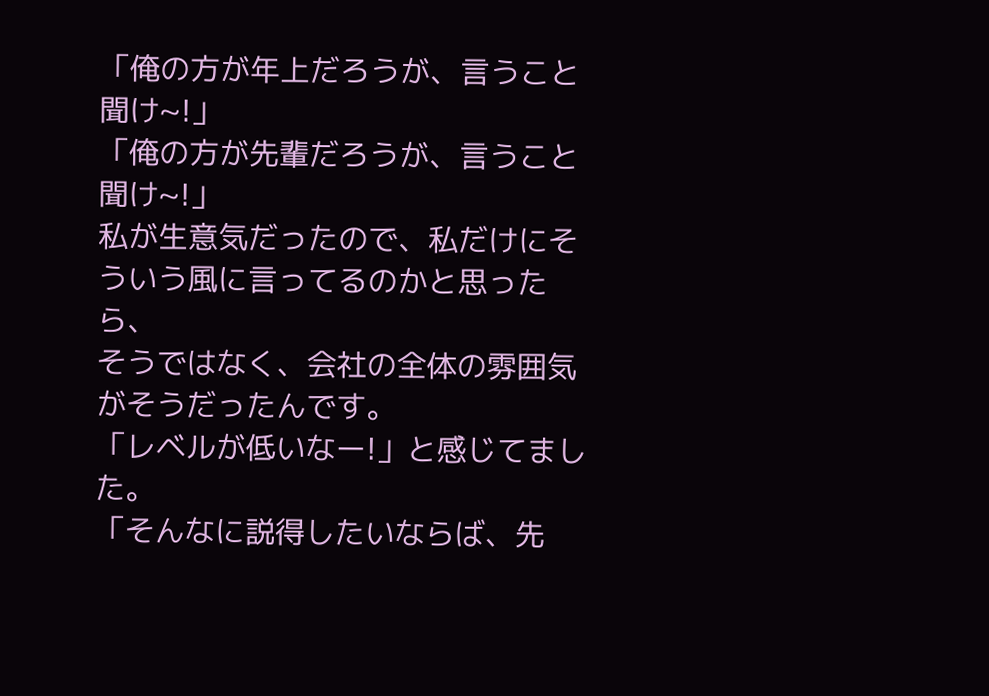「俺の方が年上だろうが、言うこと聞け~!」
「俺の方が先輩だろうが、言うこと聞け~!」
私が生意気だったので、私だけにそういう風に言ってるのかと思ったら、
そうではなく、会社の全体の雰囲気がそうだったんです。
「レベルが低いなー!」と感じてました。
「そんなに説得したいならば、先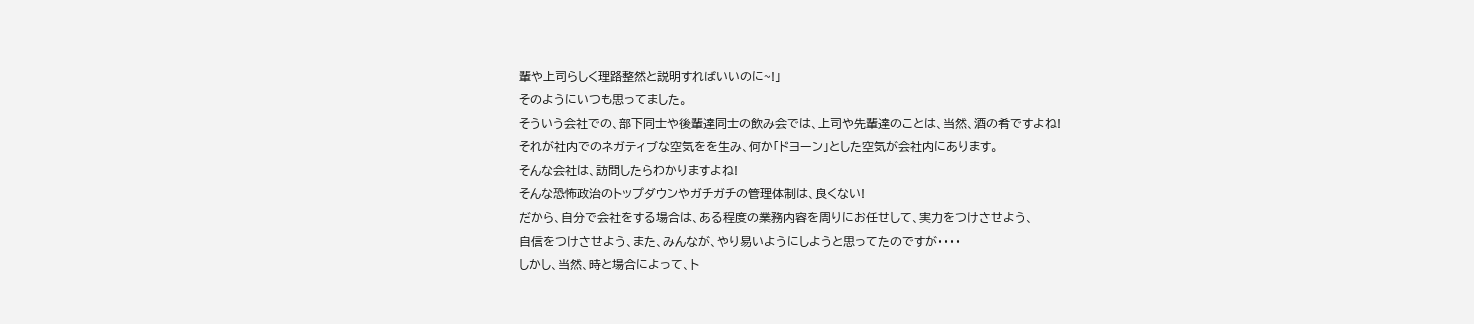輩や上司らしく理路整然と説明すればいいのに~!」
そのようにいつも思ってました。
そういう会社での、部下同士や後輩達同士の飲み会では、上司や先輩達のことは、当然、酒の肴ですよね!
それが社内でのネガティブな空気をを生み、何か「ドヨーン」とした空気が会社内にあります。
そんな会社は、訪問したらわかりますよね!
そんな恐怖政治のトップダウンやガチガチの管理体制は、良くない!
だから、自分で会社をする場合は、ある程度の業務内容を周りにお任せして、実力をつけさせよう、
自信をつけさせよう、また、みんなが、やり易いようにしようと思ってたのですが・・・・
しかし、当然、時と場合によって、ト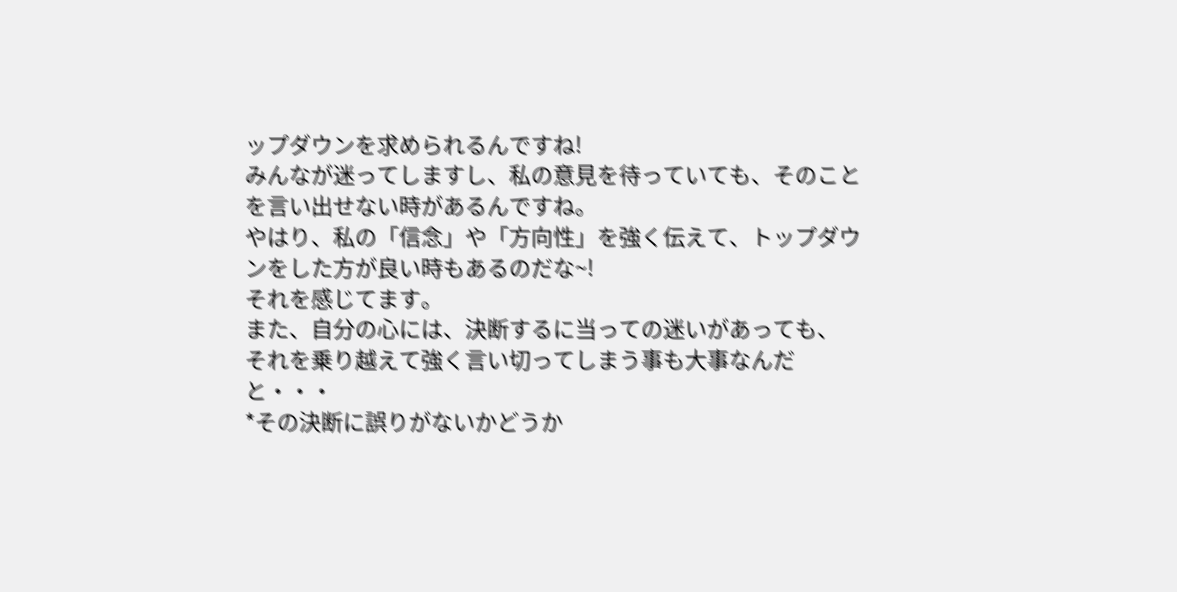ップダウンを求められるんですね!
みんなが迷ってしますし、私の意見を待っていても、そのことを言い出せない時があるんですね。
やはり、私の「信念」や「方向性」を強く伝えて、トップダウンをした方が良い時もあるのだな~!
それを感じてます。
また、自分の心には、決断するに当っての迷いがあっても、
それを乗り越えて強く言い切ってしまう事も大事なんだと・・・
*その決断に誤りがないかどうか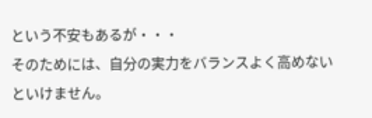という不安もあるが・・・
そのためには、自分の実力をバランスよく高めないといけません。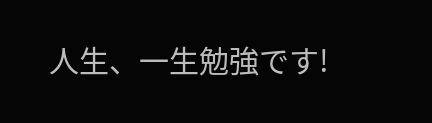人生、一生勉強です!